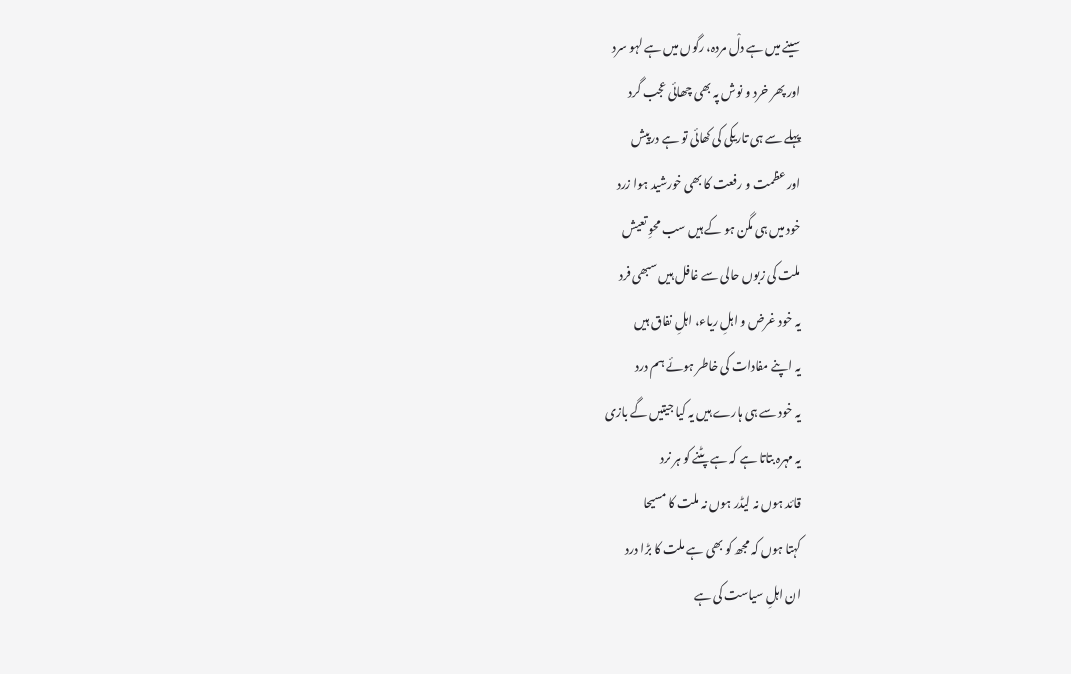سینے میں ہے دلْ مردہ، رگوں میں ہے لہو سرد
اور پھر خرد و نوش پہ بھی چھائی عجب گرد
پہلے سے ہی تاریکی کی کھائی تو ہے درپیش
اور عظمت و رفعت کا بھی خورشید ہوا زرد
خود میں ہی مگن ہو کے ہیں سب محوِ تعیش
ملت کی زبوں حالی سے غافل ہیں سبھی فرد
یہ خود غرض و اہلِ ریاء، اہلِ نفاق ہیں
یہ اپنے مفادات کی خاطر ہوئے ہم درد
یہ خود سے ہی ہارے ہیں یہ کیا جیتیں گے بازی
یہ مہرہ بتاتا ہے کہ ہے پٹنے کو ہر نرد
قائد ہوں نہ لیڈر ہوں نہ ملت کا مسیحا
کہتا ہوں کہ مجھ کو بھی ہے ملت کا بڑا درد
ان اہلِ سیاست کی ہے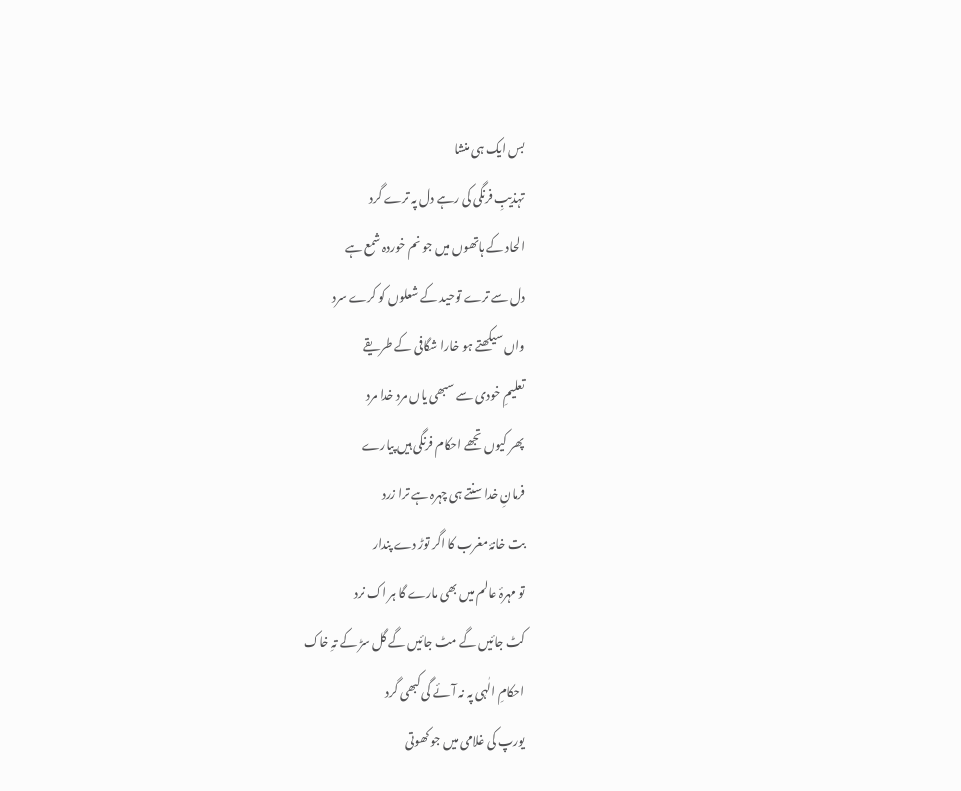بس ایک ہی منشا
تہذیبِ فرنگی کی رہے دل پہ ترے گرد
الحاد کے ہاتھوں میں جو نم خوردہ شمع ہے
دل سے ترے توحید کے شعلوں کو کرے سرد
واں سیکھتے ہو خارا شگافی کے طریقے
تعلیمِ خودی سے سبھی یاں مرد خدا مرد
پھر کیوں تجھے احکام فرنگی ہیں پیارے
فرمانِ خدا سنتے ہی چہرہ ہے ترا زرد
بت خانۂ مغرب کا اگر توڑ دے پندار
تو مہرۂ عالم میں بھی مارے گا ہر اک نرد
کٹ جائیں گے مٹ جائیں گے گل سڑ کے تہِ خاک
احکامِ الٰہی پہ نہ آئے گی کبھی گرد
یورپ کی غلامی میں جو کھوتی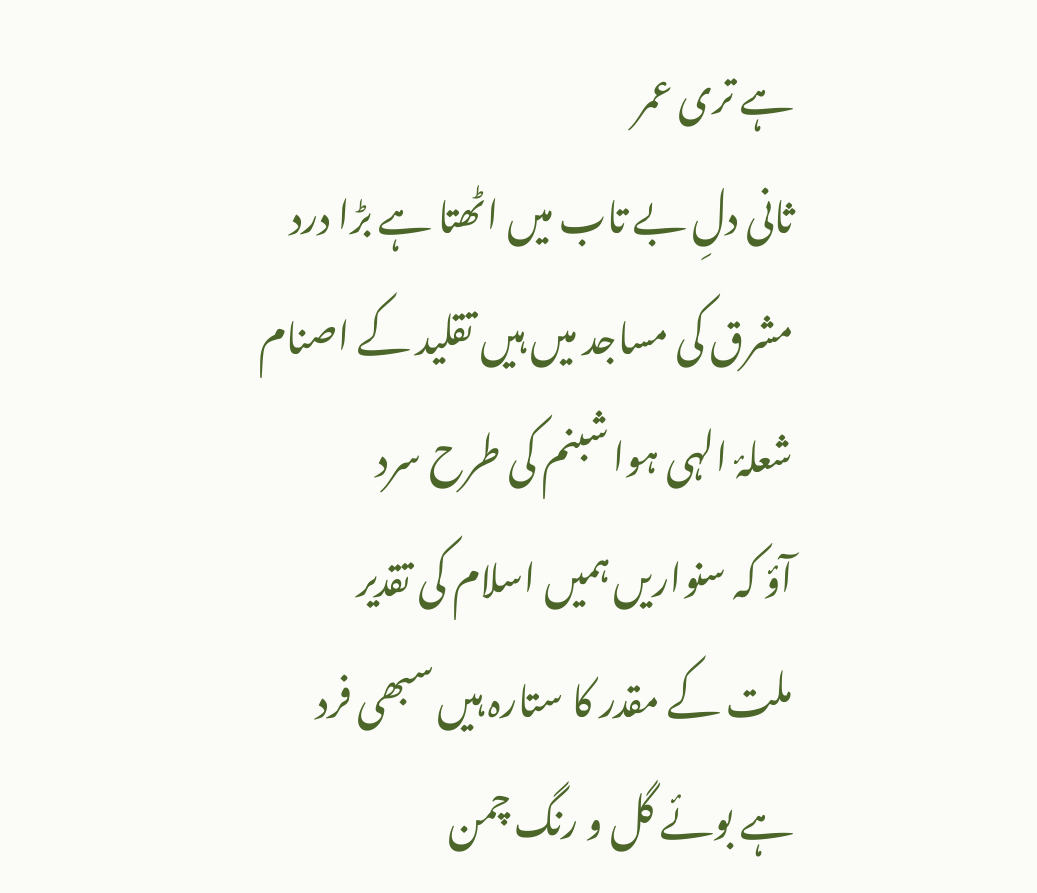ہے تری عمر
ثانی دلِ بے تاب میں اٹھتا ہے بڑا درد
مشرق کی مساجد میں ہیں تقلید کے اصنام
شعلۂ الہی ہوا شبنم کی طرح سرد
آؤ کہ سنواریں ہمیں اسلام کی تقدیر
ملت کے مقدر کا ستارہ ہیں سبھی فرد
ہے بوئے گل و رنگ چمن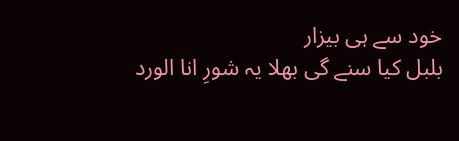خود سے ہی بیزار
بلبل کیا سنے گی بھلا یہ شورِ انا الورد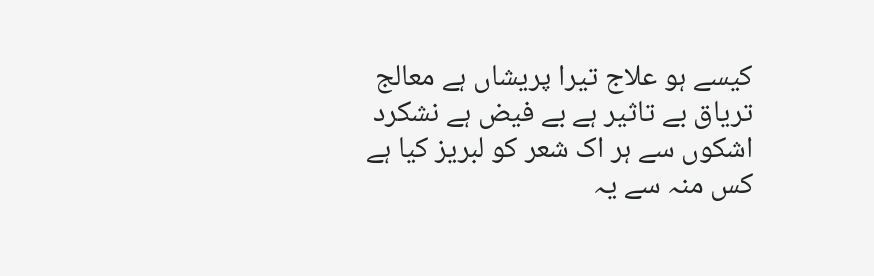کیسے ہو علاج تیرا پریشاں ہے معالج
تریاق بے تاثیر ہے بے فیض ہے نشکرد
اشکوں سے ہر اک شعر کو لبریز کیا ہے
کس منہ سے یہ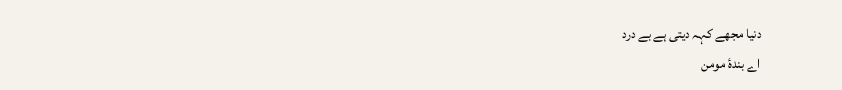دنیا مجھے کہہ دیتی ہے بے درد
اے بندۂ مومن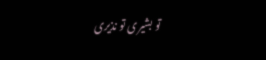تو بشیری تو نذیری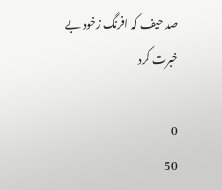صد حیف کہ افرنگ زخود بے خبرت کرد

0
50